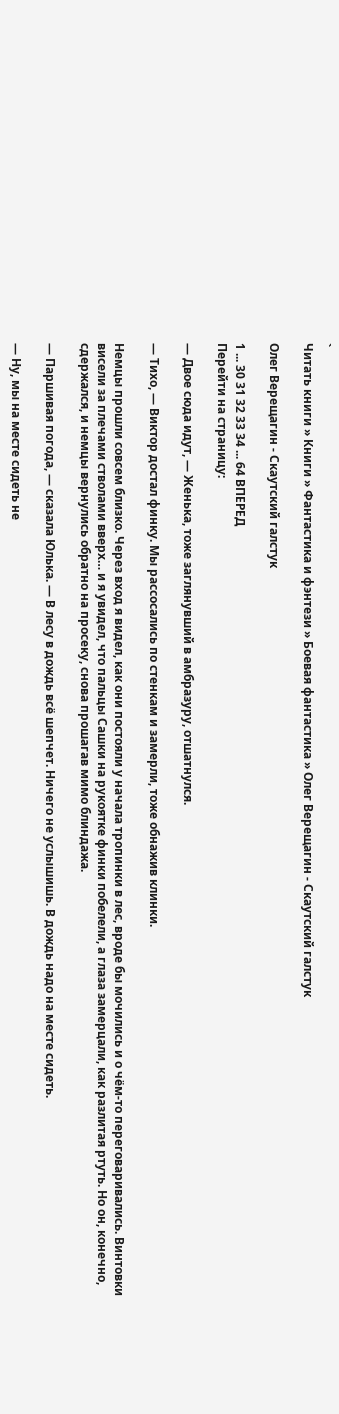`
Читать книги » Книги » Фантастика и фэнтези » Боевая фантастика » Олег Верещагин - Скаутский галстук

Олег Верещагин - Скаутский галстук

1 ... 30 31 32 33 34 ... 64 ВПЕРЕД
Перейти на страницу:

— Двое сюда идут, — Женька, тоже заглянувший в амбразуру, отшатнулся.

— Тихо, — Виктор достал финку. Мы рассосались по стенкам и замерли, тоже обнажив клинки.

Немцы прошли совсем близко. Через вход я видел, как они постояли у начала тропинки в лес, вроде бы мочились и о чём-то переговаривались. Винтовки висели за плечами стволами вверх… и я увидел, что пальцы Сашки на рукоятке финки побелели, а глаза замерцали, как разлитая ртуть. Но он, конечно, сдержался, и немцы вернулись обратно на просеку, снова прошагав мимо блиндажа.

— Паршивая погода, — сказала Юлька. — В лесу в дождь всё шепчет. Ничего не услышишь. В дождь надо на месте сидеть.

— Ну, мы на месте сидеть не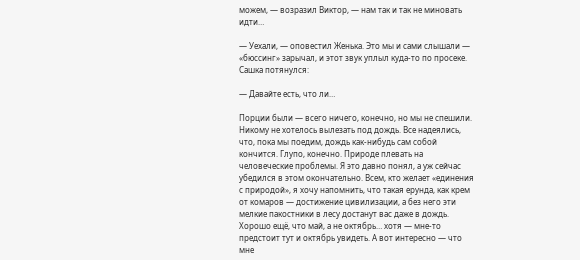можем, — возразил Виктор, — нам так и так не миновать идти…

— Уехали, — оповестил Женька. Это мы и сами слышали — «бюссинг» зарычал, и этот звук уплыл куда-то по просеке. Сашка потянулся:

— Давайте есть, что ли…

Порции были — всего ничего, конечно, но мы не спешили. Никому не хотелось вылезать под дождь. Все надеялись, что, пока мы поедим, дождь как-нибудь сам собой кончится. Глупо, конечно. Природе плевать на человеческие проблемы. Я это давно понял, а уж сейчас убедился в этом окончательно. Всем, кто желает «единения с природой», я хочу напомнить, что такая ерунда, как крем от комаров — достижение цивилизации, а без него эти мелкие пакостники в лесу достанут вас даже в дождь. Хорошо ещё, что май, а не октябрь… хотя — мне-то предстоит тут и октябрь увидеть. А вот интересно — что мне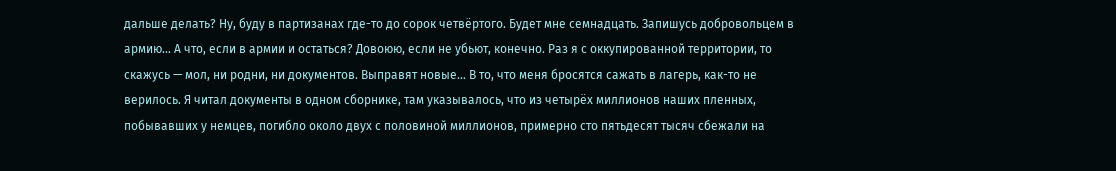дальше делать? Ну, буду в партизанах где-то до сорок четвёртого. Будет мне семнадцать. Запишусь добровольцем в армию… А что, если в армии и остаться? Довоюю, если не убьют, конечно. Раз я с оккупированной территории, то скажусь — мол, ни родни, ни документов. Выправят новые… В то, что меня бросятся сажать в лагерь, как-то не верилось. Я читал документы в одном сборнике, там указывалось, что из четырёх миллионов наших пленных, побывавших у немцев, погибло около двух с половиной миллионов, примерно сто пятьдесят тысяч сбежали на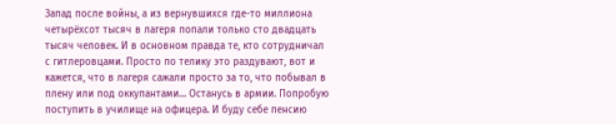Запад после войны, а из вернувшихся где-то миллиона четырёхсот тысяч в лагеря попали только сто двадцать тысяч человек. И в основном правда те, кто сотрудничал с гитлеровцами. Просто по телику это раздувают, вот и кажется, что в лагеря сажали просто за то, что побывал в плену или под оккупантами… Останусь в армии. Попробую поступить в училище на офицера. И буду себе пенсию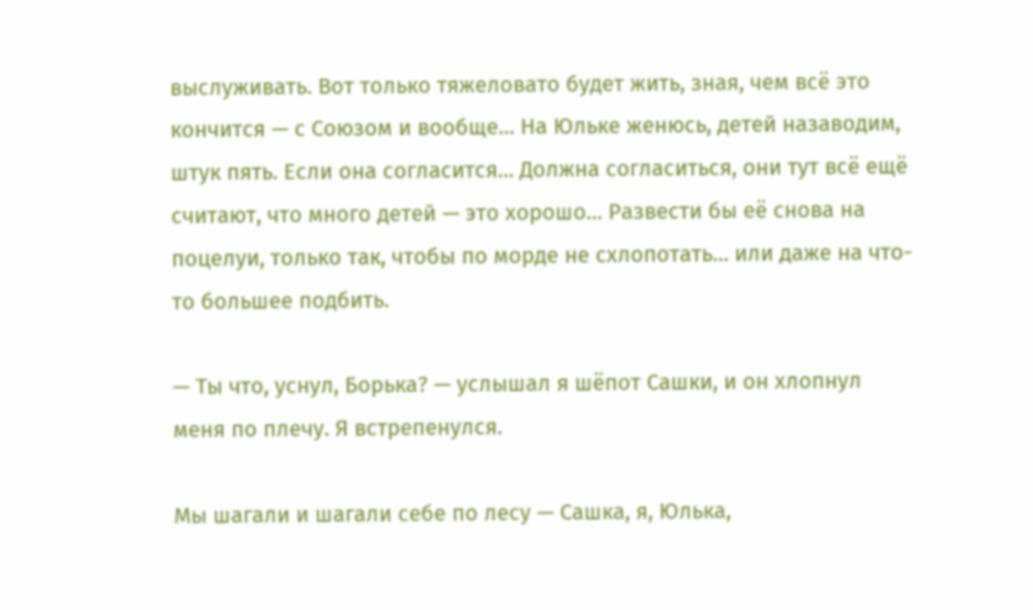выслуживать. Вот только тяжеловато будет жить, зная, чем всё это кончится — с Союзом и вообще… На Юльке женюсь, детей назаводим, штук пять. Если она согласится… Должна согласиться, они тут всё ещё считают, что много детей — это хорошо… Развести бы её снова на поцелуи, только так, чтобы по морде не схлопотать… или даже на что-то большее подбить.

— Ты что, уснул, Борька? — услышал я шёпот Сашки, и он хлопнул меня по плечу. Я встрепенулся.

Мы шагали и шагали себе по лесу — Сашка, я, Юлька,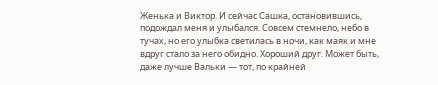Женька и Виктор. И сейчас Сашка, остановившись, подождал меня и улыбался. Совсем стемнело, небо в тучах, но его улыбка светилась в ночи, как маяк и мне вдруг стало за него обидно. Хороший друг. Может быть, даже лучше Вальки — тот, по крайней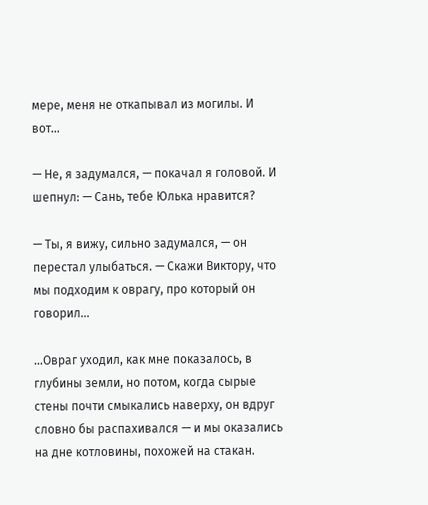мере, меня не откапывал из могилы. И вот…

— Не, я задумался, — покачал я головой. И шепнул: — Сань, тебе Юлька нравится?

— Ты, я вижу, сильно задумался, — он перестал улыбаться. — Скажи Виктору, что мы подходим к оврагу, про который он говорил…

…Овраг уходил, как мне показалось, в глубины земли, но потом, когда сырые стены почти смыкались наверху, он вдруг словно бы распахивался — и мы оказались на дне котловины, похожей на стакан.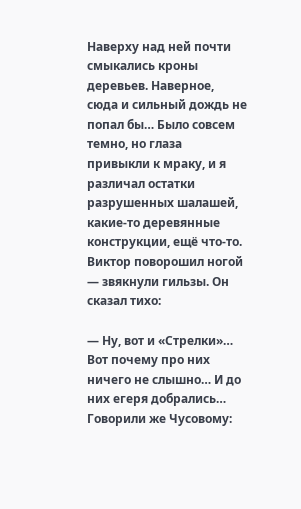Наверху над ней почти смыкались кроны деревьев. Наверное, сюда и сильный дождь не попал бы… Было совсем темно, но глаза привыкли к мраку, и я различал остатки разрушенных шалашей, какие-то деревянные конструкции, ещё что-то. Виктор поворошил ногой — звякнули гильзы. Он сказал тихо:

— Ну, вот и «Стрелки»… Вот почему про них ничего не слышно… И до них егеря добрались… Говорили же Чусовому: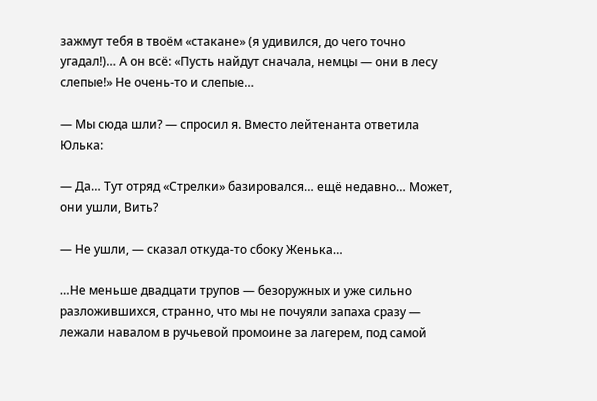зажмут тебя в твоём «стакане» (я удивился, до чего точно угадал!)… А он всё: «Пусть найдут сначала, немцы — они в лесу слепые!» Не очень-то и слепые…

— Мы сюда шли? — спросил я. Вместо лейтенанта ответила Юлька:

— Да… Тут отряд «Стрелки» базировался… ещё недавно… Может, они ушли, Вить?

— Не ушли, — сказал откуда-то сбоку Женька…

…Не меньше двадцати трупов — безоружных и уже сильно разложившихся, странно, что мы не почуяли запаха сразу — лежали навалом в ручьевой промоине за лагерем, под самой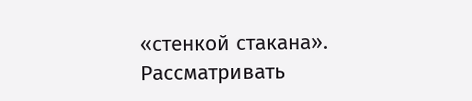«стенкой стакана». Рассматривать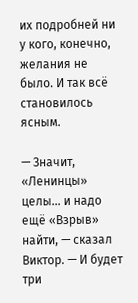их подробней ни у кого, конечно, желания не было. И так всё становилось ясным.

— Значит, «Ленинцы» целы… и надо ещё «Взрыв» найти, — сказал Виктор. — И будет три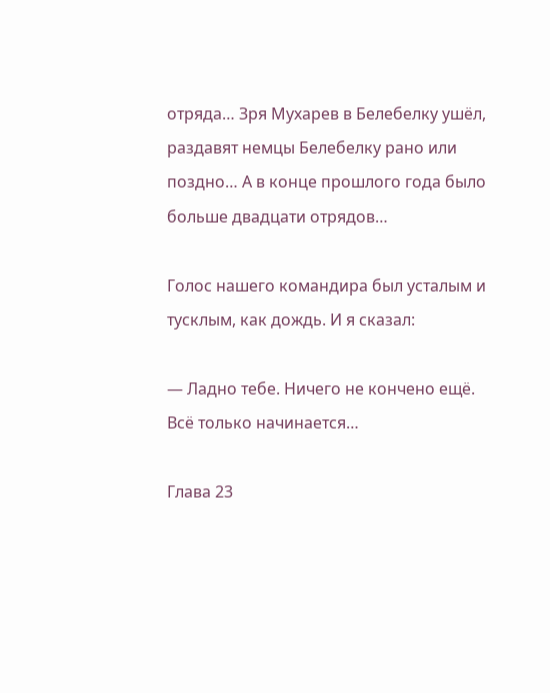отряда… Зря Мухарев в Белебелку ушёл, раздавят немцы Белебелку рано или поздно… А в конце прошлого года было больше двадцати отрядов…

Голос нашего командира был усталым и тусклым, как дождь. И я сказал:

— Ладно тебе. Ничего не кончено ещё. Всё только начинается…

Глава 23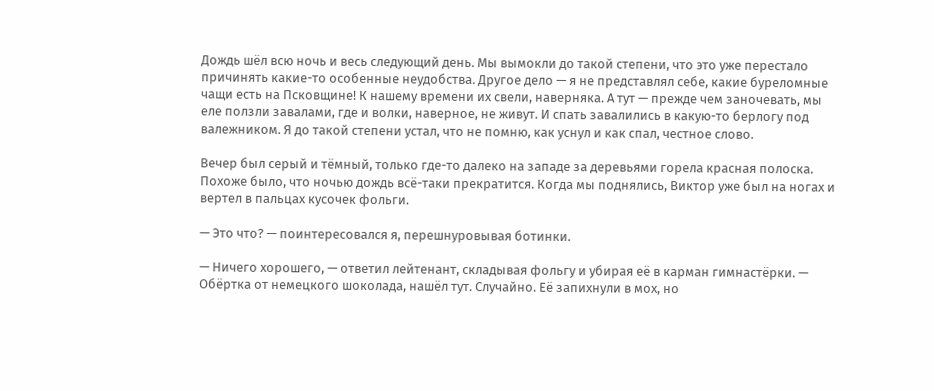Дождь шёл всю ночь и весь следующий день. Мы вымокли до такой степени, что это уже перестало причинять какие-то особенные неудобства. Другое дело — я не представлял себе, какие буреломные чащи есть на Псковщине! К нашему времени их свели, наверняка. А тут — прежде чем заночевать, мы еле ползли завалами, где и волки, наверное, не живут. И спать завалились в какую-то берлогу под валежником. Я до такой степени устал, что не помню, как уснул и как спал, честное слово.

Вечер был серый и тёмный, только где-то далеко на западе за деревьями горела красная полоска. Похоже было, что ночью дождь всё-таки прекратится. Когда мы поднялись, Виктор уже был на ногах и вертел в пальцах кусочек фольги.

— Это что? — поинтересовался я, перешнуровывая ботинки.

— Ничего хорошего, — ответил лейтенант, складывая фольгу и убирая её в карман гимнастёрки. — Обёртка от немецкого шоколада, нашёл тут. Случайно. Её запихнули в мох, но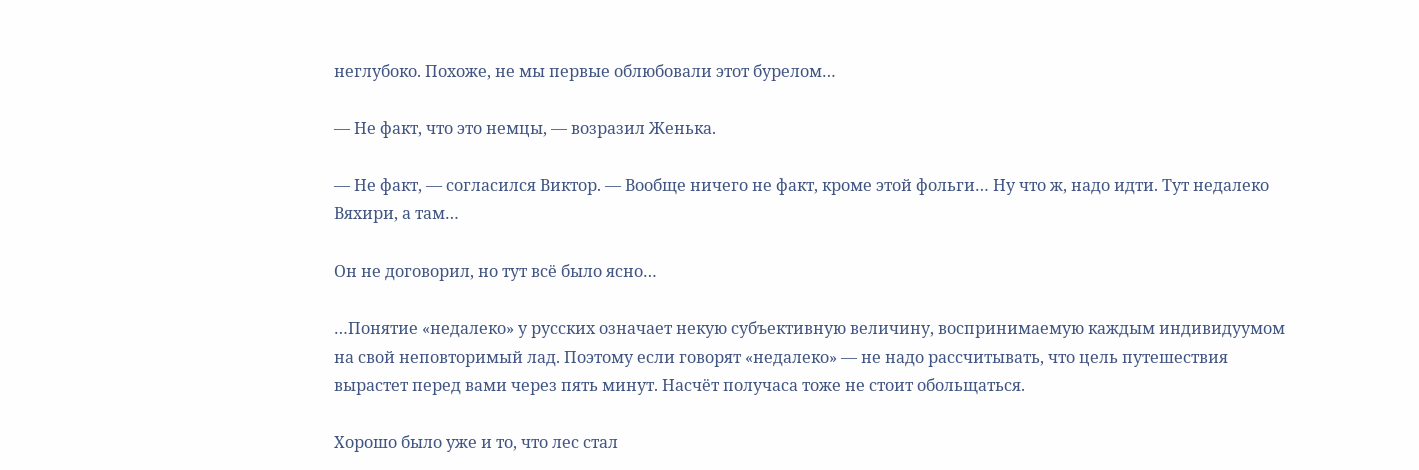неглубоко. Похоже, не мы первые облюбовали этот бурелом…

— Не факт, что это немцы, — возразил Женька.

— Не факт, — согласился Виктор. — Вообще ничего не факт, кроме этой фольги… Ну что ж, надо идти. Тут недалеко Вяхири, а там…

Он не договорил, но тут всё было ясно…

…Понятие «недалеко» у русских означает некую субъективную величину, воспринимаемую каждым индивидуумом на свой неповторимый лад. Поэтому если говорят «недалеко» — не надо рассчитывать, что цель путешествия вырастет перед вами через пять минут. Насчёт получаса тоже не стоит обольщаться.

Хорошо было уже и то, что лес стал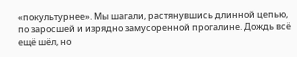«покультурнее». Мы шагали, растянувшись длинной цепью, по заросшей и изрядно замусоренной прогалине. Дождь всё ещё шёл, но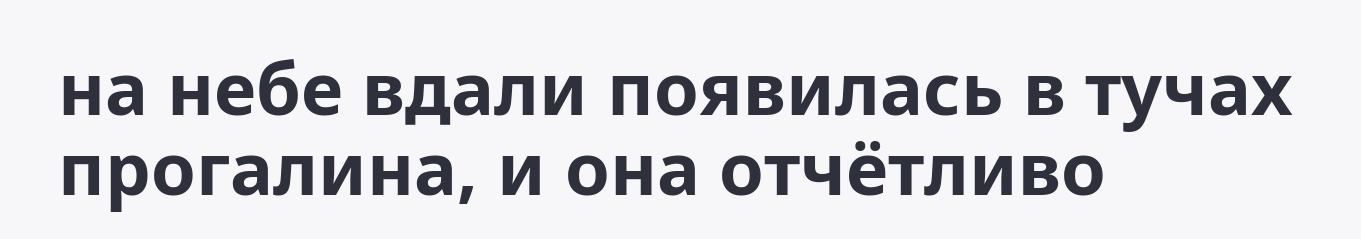на небе вдали появилась в тучах прогалина, и она отчётливо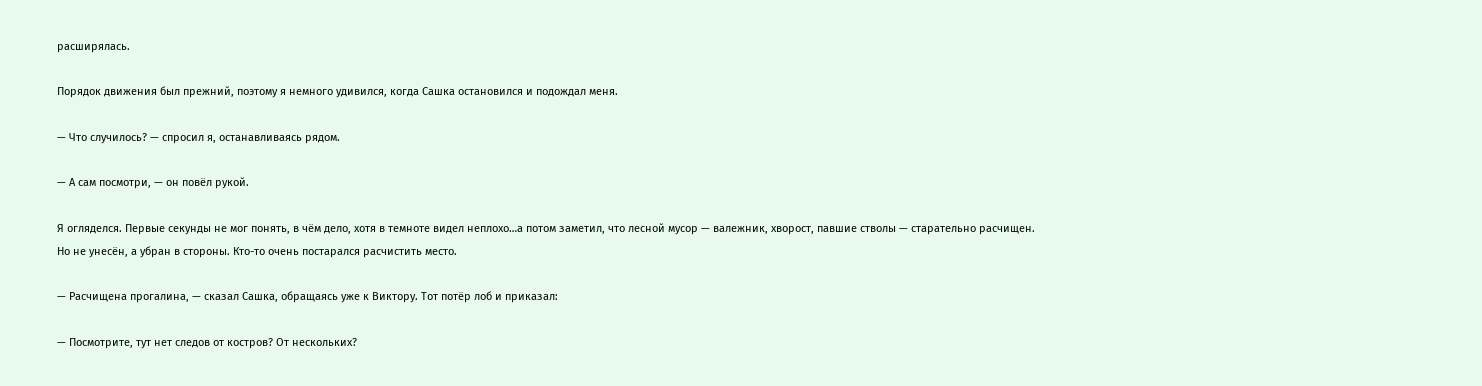расширялась.

Порядок движения был прежний, поэтому я немного удивился, когда Сашка остановился и подождал меня.

— Что случилось? — спросил я, останавливаясь рядом.

— А сам посмотри, — он повёл рукой.

Я огляделся. Первые секунды не мог понять, в чём дело, хотя в темноте видел неплохо…а потом заметил, что лесной мусор — валежник, хворост, павшие стволы — старательно расчищен. Но не унесён, а убран в стороны. Кто-то очень постарался расчистить место.

— Расчищена прогалина, — сказал Сашка, обращаясь уже к Виктору. Тот потёр лоб и приказал:

— Посмотрите, тут нет следов от костров? От нескольких?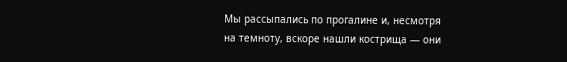Мы рассыпались по прогалине и, несмотря на темноту, вскоре нашли кострища — они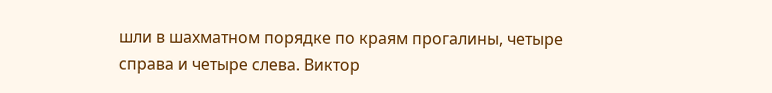шли в шахматном порядке по краям прогалины, четыре справа и четыре слева. Виктор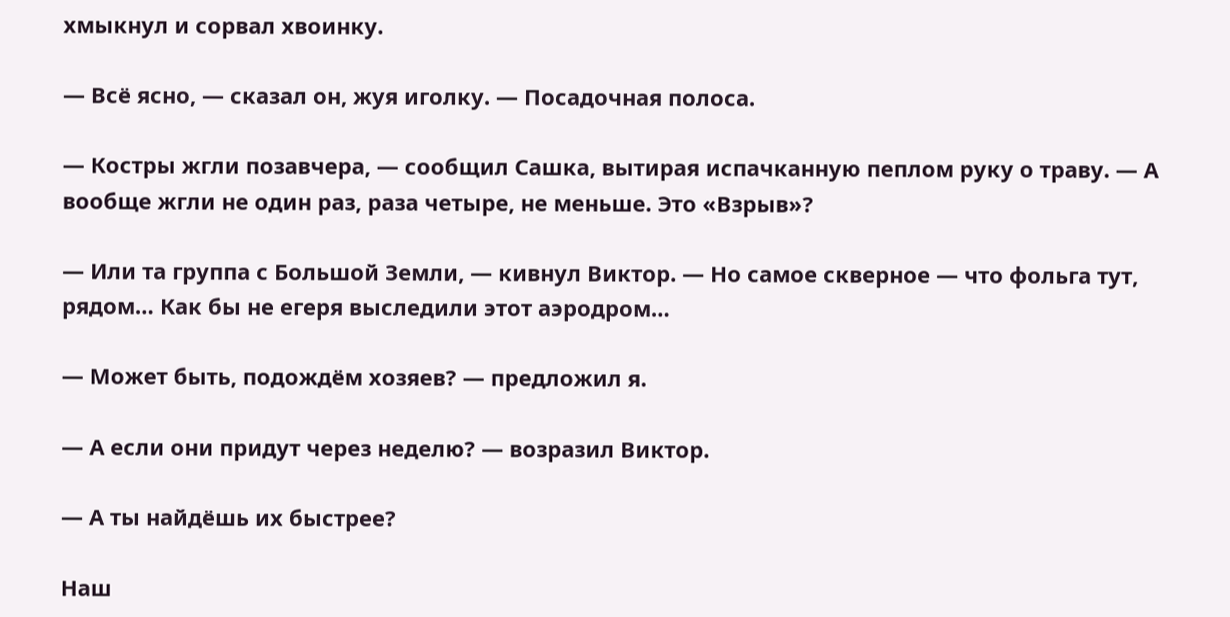хмыкнул и сорвал хвоинку.

— Всё ясно, — сказал он, жуя иголку. — Посадочная полоса.

— Костры жгли позавчера, — сообщил Сашка, вытирая испачканную пеплом руку о траву. — А вообще жгли не один раз, раза четыре, не меньше. Это «Взрыв»?

— Или та группа с Большой Земли, — кивнул Виктор. — Но самое скверное — что фольга тут, рядом… Как бы не егеря выследили этот аэродром…

— Может быть, подождём хозяев? — предложил я.

— А если они придут через неделю? — возразил Виктор.

— А ты найдёшь их быстрее?

Наш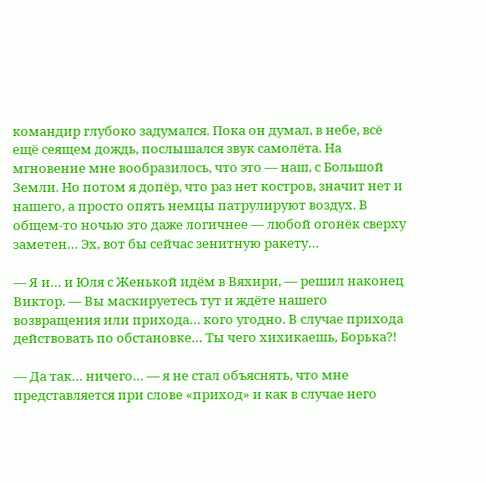командир глубоко задумался. Пока он думал, в небе, всё ещё сеящем дождь, послышался звук самолёта. На мгновение мне вообразилось, что это — наш, с Большой Земли. Но потом я допёр, что раз нет костров, значит нет и нашего, а просто опять немцы патрулируют воздух. В общем-то ночью это даже логичнее — любой огонёк сверху заметен… Эх, вот бы сейчас зенитную ракету…

— Я и… и Юля с Женькой идём в Вяхири, — решил наконец Виктор. — Вы маскируетесь тут и ждёте нашего возвращения или прихода… кого угодно. В случае прихода действовать по обстановке… Ты чего хихикаешь, Борька?!

— Да так… ничего… — я не стал объяснять, что мне представляется при слове «приход» и как в случае него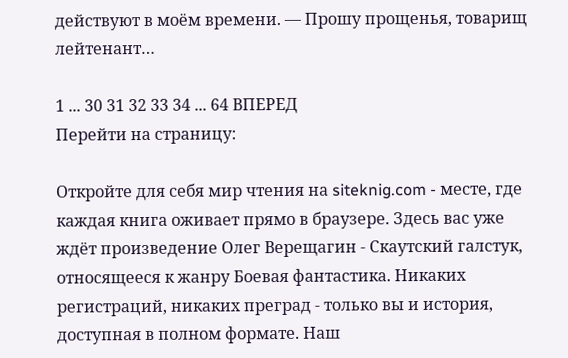действуют в моём времени. — Прошу прощенья, товарищ лейтенант…

1 ... 30 31 32 33 34 ... 64 ВПЕРЕД
Перейти на страницу:

Откройте для себя мир чтения на siteknig.com - месте, где каждая книга оживает прямо в браузере. Здесь вас уже ждёт произведение Олег Верещагин - Скаутский галстук, относящееся к жанру Боевая фантастика. Никаких регистраций, никаких преград - только вы и история, доступная в полном формате. Наш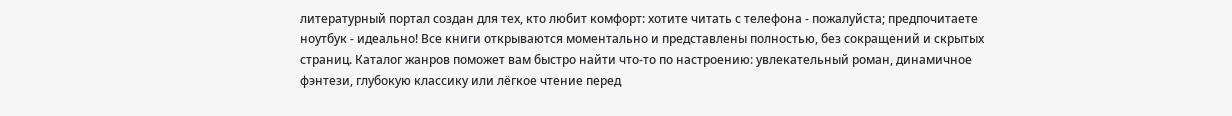литературный портал создан для тех, кто любит комфорт: хотите читать с телефона - пожалуйста; предпочитаете ноутбук - идеально! Все книги открываются моментально и представлены полностью, без сокращений и скрытых страниц. Каталог жанров поможет вам быстро найти что-то по настроению: увлекательный роман, динамичное фэнтези, глубокую классику или лёгкое чтение перед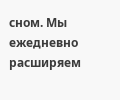сном. Мы ежедневно расширяем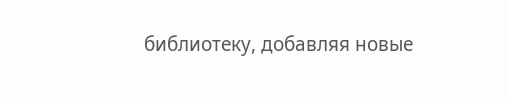библиотеку, добавляя новые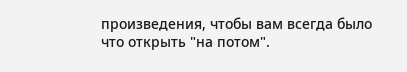произведения, чтобы вам всегда было что открыть "на потом".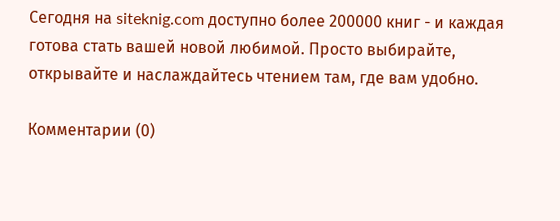Сегодня на siteknig.com доступно более 200000 книг - и каждая готова стать вашей новой любимой. Просто выбирайте, открывайте и наслаждайтесь чтением там, где вам удобно.

Комментарии (0)